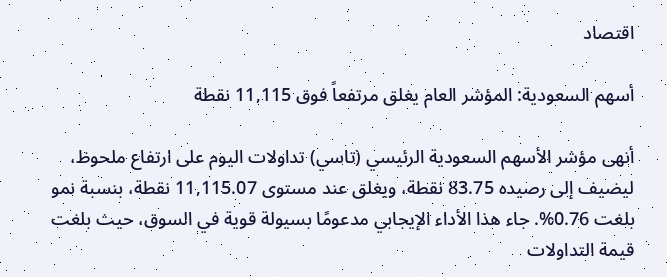اقتصاد

أسهم السعودية: المؤشر العام يغلق مرتفعاً فوق 11,115 نقطة

أنهى مؤشر الأسهم السعودية الرئيسي (تاسي) تداولات اليوم على ارتفاع ملحوظ، ليضيف إلى رصيده 83.75 نقطة، ويغلق عند مستوى 11,115.07 نقطة، بنسبة نمو بلغت 0.76%. جاء هذا الأداء الإيجابي مدعومًا بسيولة قوية في السوق، حيث بلغت قيمة التداولات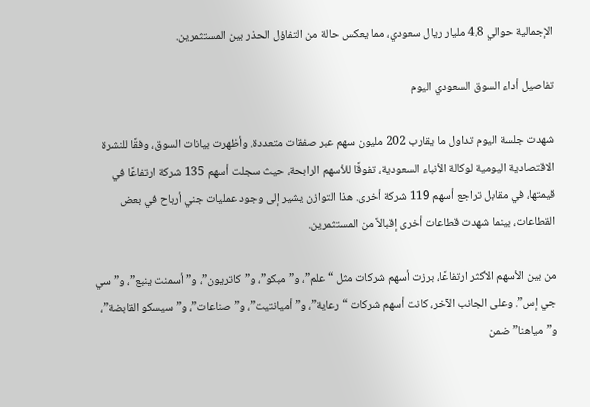الإجمالية حوالي 4.8 مليار ريال سعودي، مما يعكس حالة من التفاؤل الحذر بين المستثمرين.

تفاصيل أداء السوق السعودي اليوم

شهدت جلسة اليوم تداول ما يقارب 202 مليون سهم عبر صفقات متعددة. وأظهرت بيانات السوق، وفقًا للنشرة الاقتصادية اليومية لوكالة الأنباء السعودية، تفوقًا للأسهم الرابحة، حيث سجلت أسهم 135 شركة ارتفاعًا في قيمتها، في مقابل تراجع أسهم 119 شركة أخرى. هذا التوازن يشير إلى وجود عمليات جني أرباح في بعض القطاعات، بينما شهدت قطاعات أخرى إقبالاً من المستثمرين.

من بين الأسهم الأكثر ارتفاعًا، برزت أسهم شركات مثل “علم”، و”مبكو”، و”كاتريون”، و”أسمنت ينبع”، و”سي جي إس”. وعلى الجانب الآخر، كانت أسهم شركات “رعاية”، و”أميانتيت”، و”صناعات”، و”سيسكو القابضة”، و”مياهنا” ضمن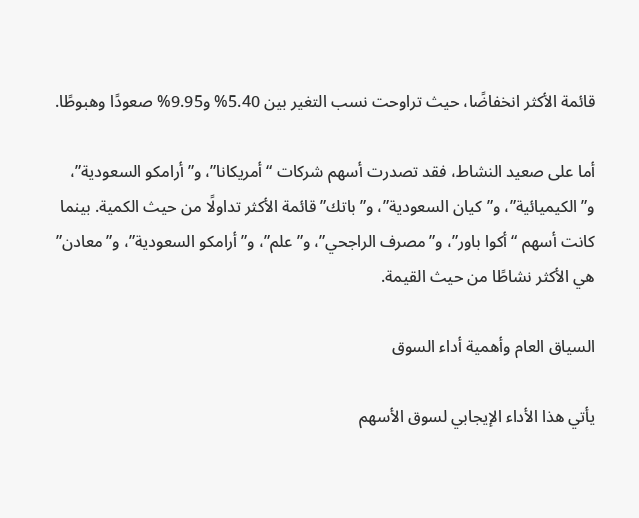قائمة الأكثر انخفاضًا، حيث تراوحت نسب التغير بين 5.40% و9.95% صعودًا وهبوطًا.

أما على صعيد النشاط، فقد تصدرت أسهم شركات “أمريكانا”، و”أرامكو السعودية”، و”الكيميائية”، و”كيان السعودية”، و”باتك” قائمة الأكثر تداولًا من حيث الكمية. بينما كانت أسهم “أكوا باور”، و”مصرف الراجحي”، و”علم”، و”أرامكو السعودية”، و”معادن” هي الأكثر نشاطًا من حيث القيمة.

السياق العام وأهمية أداء السوق

يأتي هذا الأداء الإيجابي لسوق الأسهم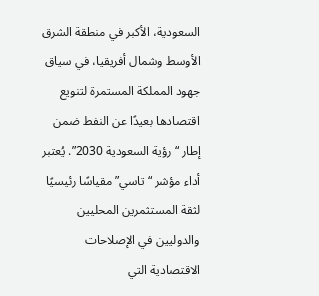السعودية، الأكبر في منطقة الشرق الأوسط وشمال أفريقيا، في سياق جهود المملكة المستمرة لتنويع اقتصادها بعيدًا عن النفط ضمن إطار “رؤية السعودية 2030”. يُعتبر أداء مؤشر “تاسي” مقياسًا رئيسيًا لثقة المستثمرين المحليين والدوليين في الإصلاحات الاقتصادية التي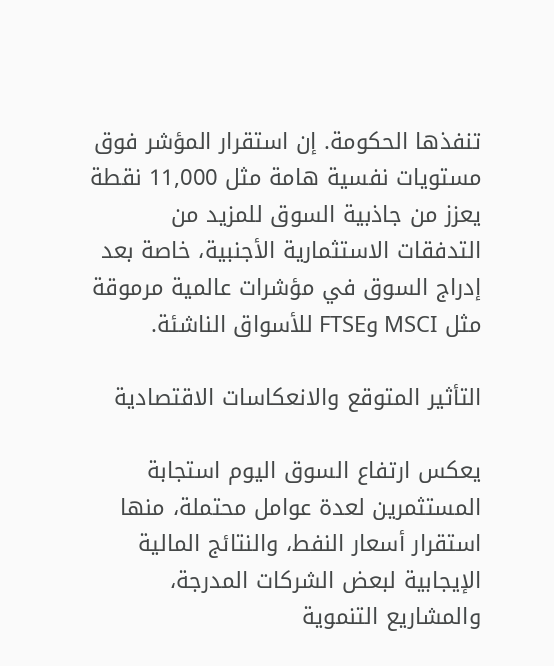تنفذها الحكومة. إن استقرار المؤشر فوق مستويات نفسية هامة مثل 11,000 نقطة يعزز من جاذبية السوق للمزيد من التدفقات الاستثمارية الأجنبية، خاصة بعد إدراج السوق في مؤشرات عالمية مرموقة مثل MSCI وFTSE للأسواق الناشئة.

التأثير المتوقع والانعكاسات الاقتصادية

يعكس ارتفاع السوق اليوم استجابة المستثمرين لعدة عوامل محتملة، منها استقرار أسعار النفط، والنتائج المالية الإيجابية لبعض الشركات المدرجة، والمشاريع التنموية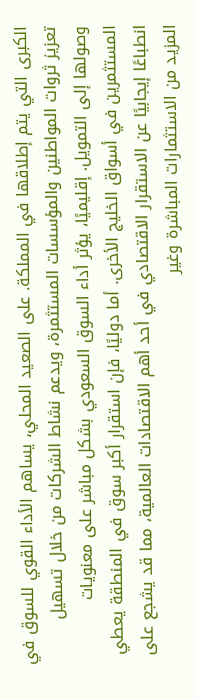الكبرى التي يتم إطلاقها في المملكة. على الصعيد المحلي، يساهم الأداء القوي للسوق في تعزيز ثروات المواطنين والمؤسسات المستثمرة، ويدعم نشاط الشركات من خلال تسهيل وصولها إلى التمويل. إقليميًا، يؤثر أداء السوق السعودي بشكل مباشر على معنويات المستثمرين في أسواق الخليج الأخرى. أما دوليًا، فإن استقرار أكبر سوق في المنطقة يعطي انطباعًا إيجابيًا عن الاستقرار الاقتصادي في أحد أهم الاقتصادات العالمية، مما قد يشجع على المزيد من الاستثمارات المباشرة وغير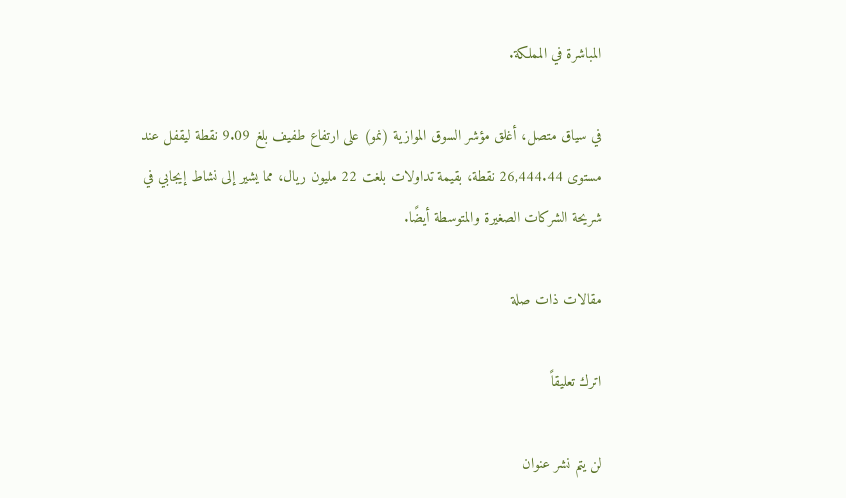المباشرة في المملكة.

في سياق متصل، أغلق مؤشر السوق الموازية (نمو) على ارتفاع طفيف بلغ 9.09 نقطة ليقفل عند مستوى 26,444.44 نقطة، بقيمة تداولات بلغت 22 مليون ريال، مما يشير إلى نشاط إيجابي في شريحة الشركات الصغيرة والمتوسطة أيضًا.

مقالات ذات صلة

اترك تعليقاً

لن يتم نشر عنوان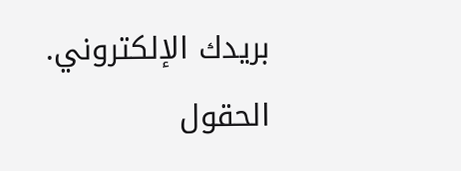بريدك الإلكتروني. الحقول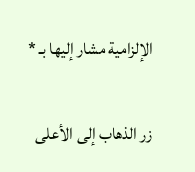الإلزامية مشار إليها بـ *

زر الذهاب إلى الأعلى